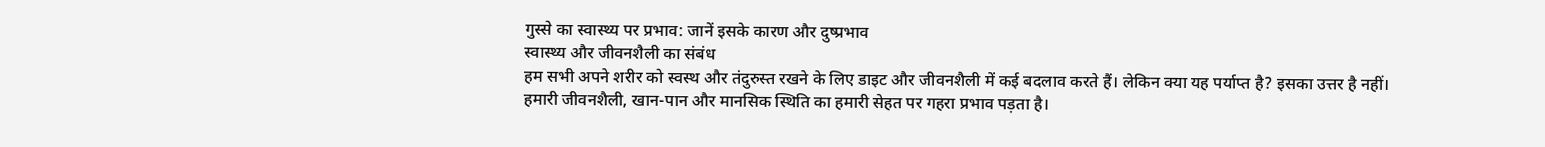गुस्से का स्वास्थ्य पर प्रभाव: जानें इसके कारण और दुष्प्रभाव
स्वास्थ्य और जीवनशैली का संबंध
हम सभी अपने शरीर को स्वस्थ और तंदुरुस्त रखने के लिए डाइट और जीवनशैली में कई बदलाव करते हैं। लेकिन क्या यह पर्याप्त है? इसका उत्तर है नहीं। हमारी जीवनशैली, खान-पान और मानसिक स्थिति का हमारी सेहत पर गहरा प्रभाव पड़ता है।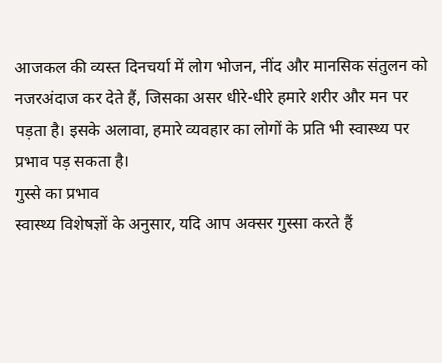आजकल की व्यस्त दिनचर्या में लोग भोजन, नींद और मानसिक संतुलन को नजरअंदाज कर देते हैं, जिसका असर धीरे-धीरे हमारे शरीर और मन पर पड़ता है। इसके अलावा, हमारे व्यवहार का लोगों के प्रति भी स्वास्थ्य पर प्रभाव पड़ सकता है।
गुस्से का प्रभाव
स्वास्थ्य विशेषज्ञों के अनुसार, यदि आप अक्सर गुस्सा करते हैं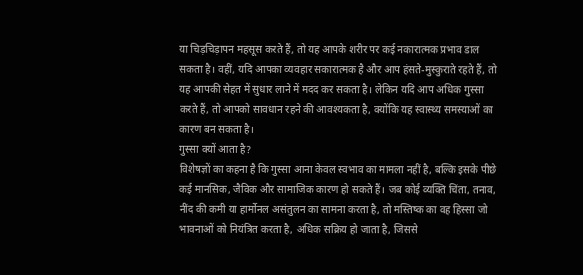या चिड़चिड़ापन महसूस करते हैं, तो यह आपके शरीर पर कई नकारात्मक प्रभाव डाल सकता है। वहीं, यदि आपका व्यवहार सकारात्मक है और आप हंसते-मुस्कुराते रहते हैं, तो यह आपकी सेहत में सुधार लाने में मदद कर सकता है। लेकिन यदि आप अधिक गुस्सा करते हैं, तो आपको सावधान रहने की आवश्यकता है, क्योंकि यह स्वास्थ्य समस्याओं का कारण बन सकता है।
गुस्सा क्यों आता है?
विशेषज्ञों का कहना है कि गुस्सा आना केवल स्वभाव का मामला नहीं है, बल्कि इसके पीछे कई मानसिक, जैविक और सामाजिक कारण हो सकते हैं। जब कोई व्यक्ति चिंता, तनाव, नींद की कमी या हार्मोनल असंतुलन का सामना करता है, तो मस्तिष्क का वह हिस्सा जो भावनाओं को नियंत्रित करता है, अधिक सक्रिय हो जाता है, जिससे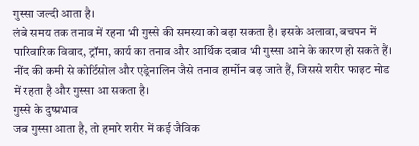गुस्सा जल्दी आता है।
लंबे समय तक तनाव में रहना भी गुस्से की समस्या को बढ़ा सकता है। इसके अलावा, बचपन में पारिवारिक विवाद, ट्रॉमा, कार्य का तनाव और आर्थिक दबाव भी गुस्सा आने के कारण हो सकते हैं।
नींद की कमी से कोर्टिसोल और एड्रेनालिन जैसे तनाव हार्मोन बढ़ जाते हैं, जिससे शरीर फाइट मोड में रहता है और गुस्सा आ सकता है।
गुस्से के दुष्प्रभाव
जब गुस्सा आता है, तो हमारे शरीर में कई जैविक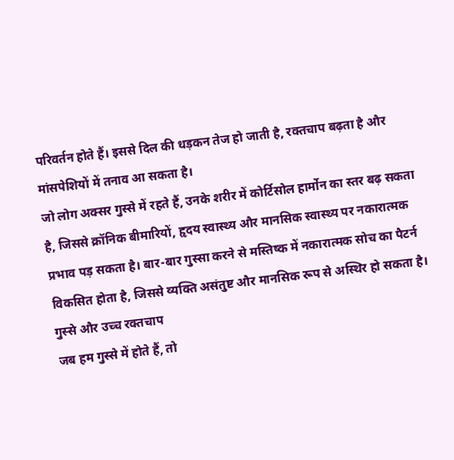परिवर्तन होते हैं। इससे दिल की धड़कन तेज हो जाती है, रक्तचाप बढ़ता है और मांसपेशियों में तनाव आ सकता है।
जो लोग अक्सर गुस्से में रहते हैं, उनके शरीर में कोर्टिसोल हार्मोन का स्तर बढ़ सकता है, जिससे क्रॉनिक बीमारियों, हृदय स्वास्थ्य और मानसिक स्वास्थ्य पर नकारात्मक प्रभाव पड़ सकता है। बार-बार गुस्सा करने से मस्तिष्क में नकारात्मक सोच का पैटर्न विकसित होता है, जिससे व्यक्ति असंतुष्ट और मानसिक रूप से अस्थिर हो सकता है।
गुस्से और उच्च रक्तचाप
जब हम गुस्से में होते हैं, तो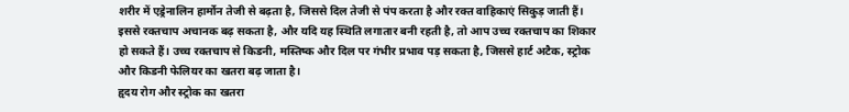शरीर में एड्रेनालिन हार्मोन तेजी से बढ़ता है, जिससे दिल तेजी से पंप करता है और रक्त वाहिकाएं सिकुड़ जाती हैं।
इससे रक्तचाप अचानक बढ़ सकता है, और यदि यह स्थिति लगातार बनी रहती है, तो आप उच्च रक्तचाप का शिकार हो सकते हैं। उच्च रक्तचाप से किडनी, मस्तिष्क और दिल पर गंभीर प्रभाव पड़ सकता है, जिससे हार्ट अटैक, स्ट्रोक और किडनी फेलियर का खतरा बढ़ जाता है।
हृदय रोग और स्ट्रोक का खतरा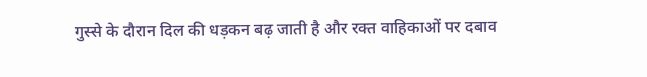गुस्से के दौरान दिल की धड़कन बढ़ जाती है और रक्त वाहिकाओं पर दबाव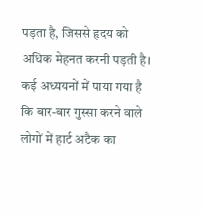पड़ता है, जिससे हृदय को अधिक मेहनत करनी पड़ती है। कई अध्ययनों में पाया गया है कि बार-बार गुस्सा करने वाले लोगों में हार्ट अटैक का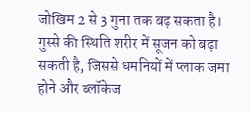जोखिम 2 से 3 गुना तक बढ़ सकता है।
गुस्से की स्थिति शरीर में सूजन को बढ़ा सकती है, जिससे धमनियों में प्लाक जमा होने और ब्लॉकेज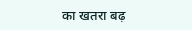का खतरा बढ़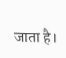जाता है।